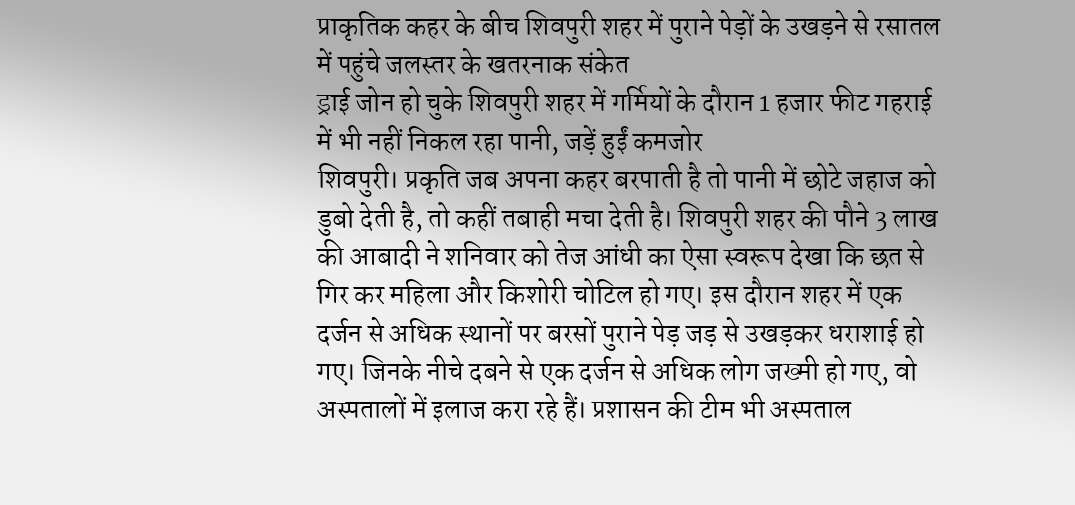प्राकृतिक कहर के बीच शिवपुरी शहर में पुराने पेड़ों के उखड़ने से रसातल में पहुंचे जलस्तर के खतरनाक संकेत
ड्राई जोन हो चुके शिवपुरी शहर में गर्मियों के दौरान 1 हजार फीट गहराई में भी नहीं निकल रहा पानी, जड़ें हुईं कमजोर
शिवपुरी। प्रकृति जब अपना कहर बरपाती है तो पानी में छोटे जहाज को डुबो देती है, तो कहीं तबाही मचा देती है। शिवपुरी शहर की पौने 3 लाख की आबादी ने शनिवार को तेज आंधी का ऐसा स्वरूप देखा कि छत से गिर कर महिला और किशोरी चोटिल हो गए। इस दौरान शहर में एक दर्जन से अधिक स्थानों पर बरसों पुराने पेड़ जड़ से उखड़कर धराशाई हो गए। जिनके नीचे दबने से एक दर्जन से अधिक लोग जख्मी हो गए, वो अस्पतालों में इलाज करा रहे हैं। प्रशासन की टीम भी अस्पताल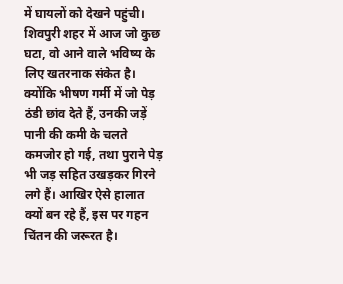में घायलों को देखने पहुंची।
शिवपुरी शहर में आज जो कुछ घटा, वो आने वाले भविष्य के लिए खतरनाक संकेत है। क्योंकि भीषण गर्मी में जो पेड़ ठंडी छांव देते हैं, उनकी जड़ें पानी की कमी के चलते कमजोर हो गई, तथा पुराने पेड़ भी जड़ सहित उखड़कर गिरने लगे हैं। आखिर ऐसे हालात क्यों बन रहे हैं, इस पर गहन चिंतन की जरूरत है।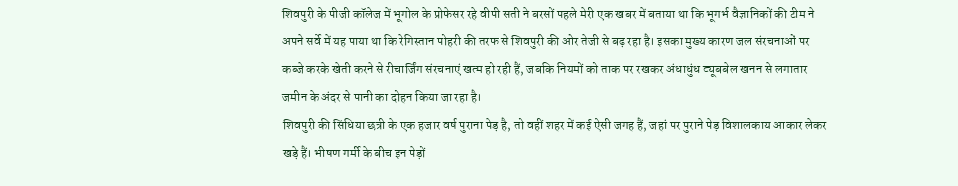शिवपुरी के पीजी कॉलेज में भूगोल के प्रोफेसर रहे वीपी सती ने बरसों पहले मेरी एक खबर में बताया था कि भूगर्भ वैज्ञानिकों की टीम ने अपने सर्वे में यह पाया था कि रेगिस्तान पोहरी की तरफ से शिवपुरी की ओर तेजी से बढ़ रहा है। इसका मुख्य कारण जल संरचनाओं पर कब्जे करके खेती करने से रीचार्जिंग संरचनाएं खत्म हो रही हैं, जबकि नियमों को ताक पर रखकर अंधाधुंध ट्यूबबेल खनन से लगातार जमीन के अंदर से पानी का दोहन किया जा रहा है।
शिवपुरी की सिंधिया छत्री के एक हजार वर्ष पुराना पेड़ है, तो वहीं शहर में कई ऐसी जगह हैं, जहां पर पुराने पेड़ विशालकाय आकार लेकर खड़े हैं। भीषण गर्मी के बीच इन पेड़ों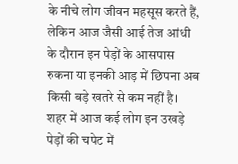के नीचे लोग जीवन महसूस करते हैं, लेकिन आज जैसी आई तेज आंधी के दौरान इन पेड़ों के आसपास रुकना या इनकी आड़ में छिपना अब किसी बड़े खतरे से कम नहीं है। शहर में आज कई लोग इन उखड़े पेड़ों की चपेट में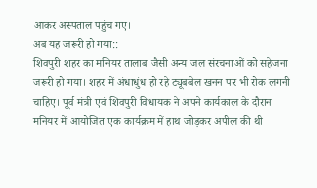आकर अस्पताल पहुंच गए।
अब यह जरूरी हो गया::
शिवपुरी शहर का मनियर तालाब जैसी अन्य जल संरचनाओं को सहेजना जरूरी हो गया। शहर में अंधाधुंध हो रहे ट्यूबबेल खनन पर भी रोक लगनी चाहिए। पूर्व मंत्री एवं शिवपुरी विधायक ने अपने कार्यकाल के दौरान मनियर में आयोजित एक कार्यक्रम में हाथ जोड़कर अपील की थी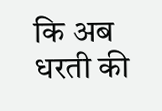कि अब धरती की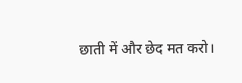छाती में और छेद मत करो।